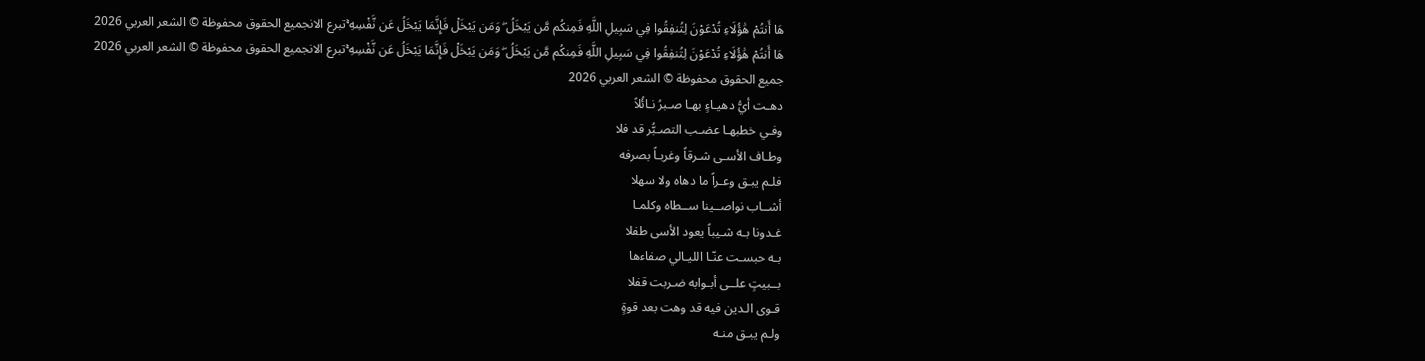هَا أَنتُمْ هَٰؤُلَاءِ تُدْعَوْنَ لِتُنفِقُوا فِي سَبِيلِ اللَّهِ فَمِنكُم مَّن يَبْخَلُ ۖ وَمَن يَبْخَلْ فَإِنَّمَا يَبْخَلُ عَن نَّفْسِهِ ۚتبرع الانجميع الحقوق محفوظة © الشعر العربي 2026
هَا أَنتُمْ هَٰؤُلَاءِ تُدْعَوْنَ لِتُنفِقُوا فِي سَبِيلِ اللَّهِ فَمِنكُم مَّن يَبْخَلُ ۖ وَمَن يَبْخَلْ فَإِنَّمَا يَبْخَلُ عَن نَّفْسِهِ ۚتبرع الانجميع الحقوق محفوظة © الشعر العربي 2026
جميع الحقوق محفوظة © الشعر العربي 2026
دهـت أيُّ دهيـاءٍ بهـا صـبرُ نـائُلاً
وفـي خطبهـا عضـب التصـبُّر قد فلا
وطـاف الأسـى شـرقاً وغربـاً بصرفه
فلـم يبـق وعـراً ما دهاه ولا سهلا
أشــاب نواصــينا ســطاه وكلمـا
غـدونا بـه شـيباً يعود الأسى طفلا
بـه حبسـت عنّـا الليـالي صفاءها
بــبيتٍ علــى أبـوابه ضـربت قفلا
قـوى الـدين فيه قد وهت بعد قوةٍ
ولـم يبـق منـه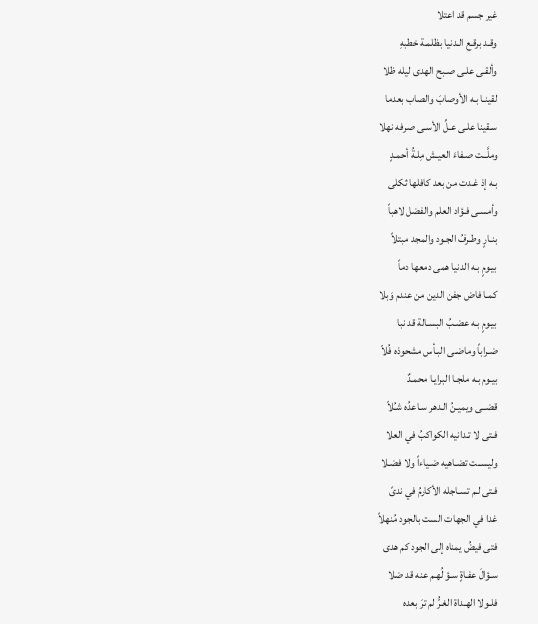غير جسم قد اعتلا
وقـد برقـع الـدنيا بظلمـة خطبهِ
وألقـى علـى صـبح الهدى ليله ظلا
لقينـا بـه الأوصابَ والصاب بعدما
سـقينا علـى عـلِّ الأسـى صرفه نهلا
وملَّــت صـفاءَ العيـش مِلـةُ أحمـدٍ
بـه إذ غـدت من بعد كافلها ثكلى
وأمسـى فـؤاد العلم والفضل لاهباً
بنـارٍ وطـرفُ الجـود والمجد مبتلاً
بيـومٍ بـه الدنيا همى دمعها دماً
كمـا فاض جفن الدين من عندم وَبلا
بيـومٍ بـه عضـبُ البسـالة قد نبا
ضـراباً وماضـى البـأس مشحوذه فُلاّ
بيـوم بـه ملجـا البرايـا محمـدٌ
قضــى ويميـنُ الـدهر سـاعدُه شـُلاّ
فـتى لا تـدانيه الكواكبُ في العلا
وليســت تضـاهيه ضـياءاً ولا فضـلا
فـتى لـم تسـاجله الأكارمُ في ندىً
غدا في الجهات الست بالجود مُنهلاً
فتى فيضُ يمناه إلى الجود كم هدى
سـؤالَ عفـاةٍ سـؤ لُهـم عنه قد ضلا
فلـولا الهـداة الغـرُّ لم ترَ بعده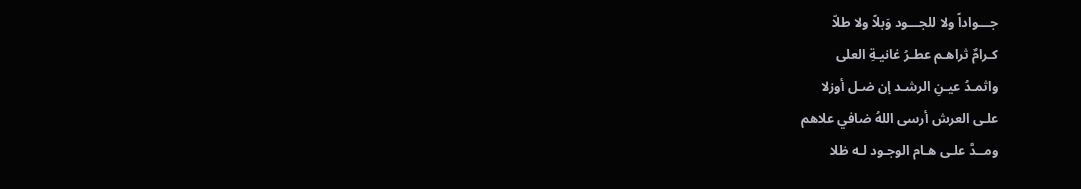جـــواداً ولا للجـــود وَبلاً ولا طلاّ
كـرامٌ ثراهـم عطـرُ غانيـةِ العلى
واثمـدُ عيـنِ الرشـد إن ضـل أوزلا
علـى العرش أرسى اللهُ ضافي علاهم
ومــدَّ علـى هـام الوجـود لـه ظلا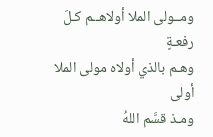ومــولى الملا أولاهــم كـلَ رفعـةٍ
وهـم بالذي أولاه مولى الملا أولى
ومـذ قسَّم اللهُ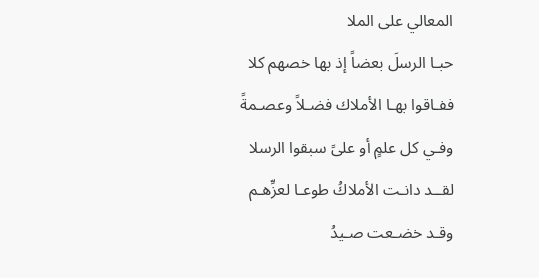المعالي على الملا
حبـا الرسلَ بعضاً إذ بها خصهم كلا
ففـاقوا بهـا الأملاك فضـلاً وعصـمةً
وفـي كل علمٍ أو علىً سبقوا الرسلا
لقــد دانـت الأملاكُ طوعـا لعزِّهـم
وقـد خضـعت صـيدُ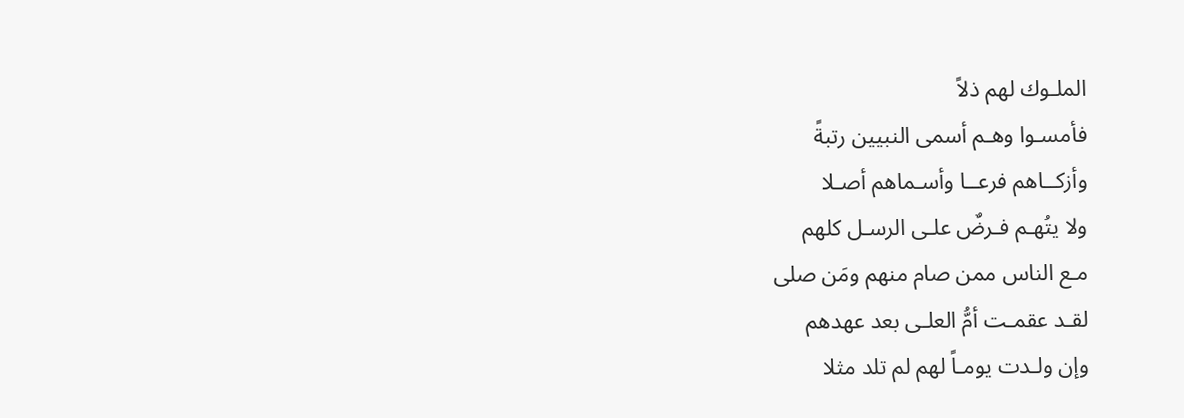الملـوك لهم ذلاً
فأمسـوا وهـم أسمى النبيين رتبةً
وأزكــاهم فرعــا وأسـماهم أصـلا
ولا يتُهـم فـرضٌ علـى الرسـل كلهم
مـع الناس ممن صام منهم ومَن صلى
لقـد عقمـت أمُّ العلـى بعد عهدهم
وإن ولـدت يومـاً لهم لم تلد مثلا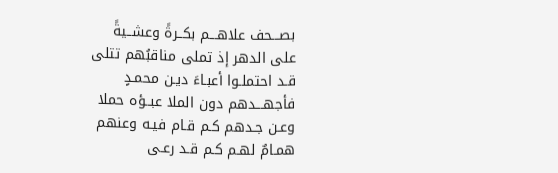بصـــحف علاهـــم بكــرةً وعشــيةً
على الدهر إذ تملى مناقبُهم تتلى
قـد احتملـوا أعبـاءَ ديـن محمـدٍ
فأجهـــدهم دون الملا عبــؤه حملا
وعـن جـدهم كـم قـام فيـه وعنهم
همـامٌ لهـم كـم قـد رعـى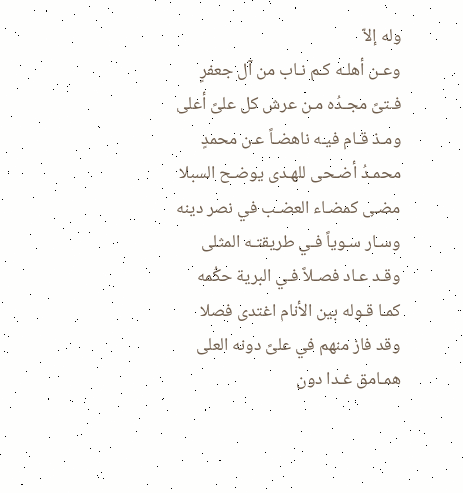وله إلاّ
وعـن أهلـه كـم نـاب من آل جعفرٍ
فـتىً مجـدُه مـن عرش كل علىً أعلى
ومـذ قـام فيـه ناهضـاً عـن محمدٍ
محمـدُ أضـحى للهـدى يوضـح السبلا
مضـى كمضـاء العضـب في نصر دينه
وسـار سـوياً فـي طريقتـه المثلى
وقـد عـاد فصـلاً فـي البرية حكُمه
كمـا قـوله بين الأنام اغتدى فصلا
وقد فاز منهم في علىً دونه العلى
همـامق غـدا دون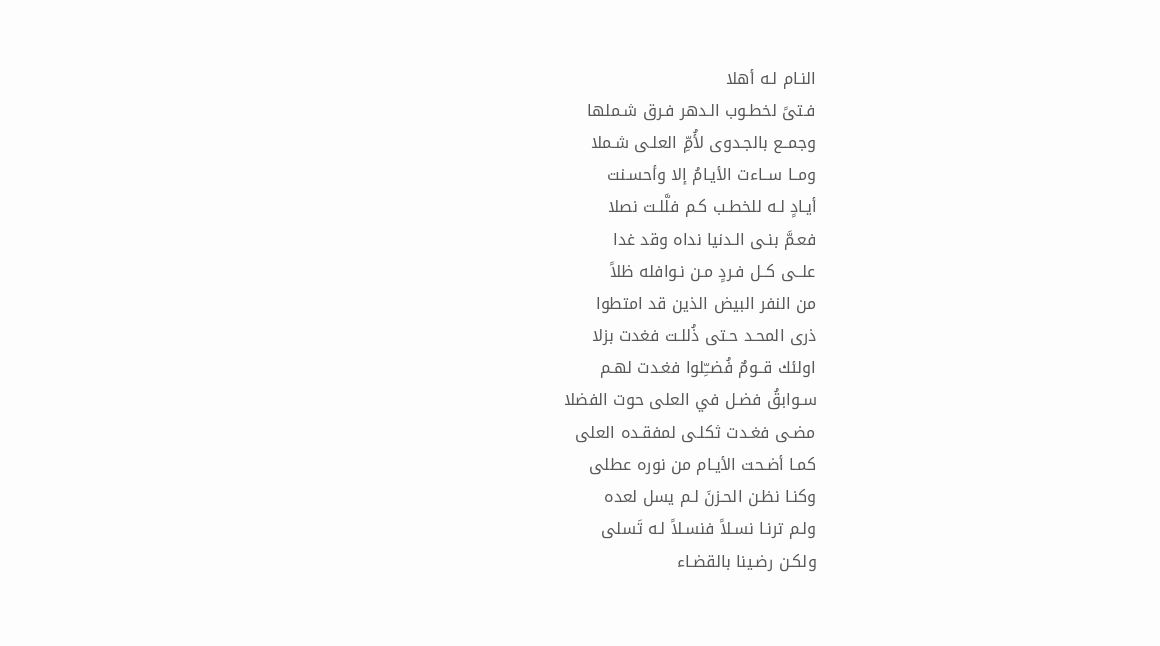النـام لـه أهلا
فـتىً لخطـوب الـدهر فـرق شـملها
وجمــع بالجـدوى لأُمِّ العلـى شـملا
ومــا ســاءت الأيـامُ إلا وأحسـنت
أيـادٍ لـه للخطـب كـم فلَّلـت نصلا
فعـمَّ بنـى الـدنيا نداه وقد غدا
علــى كــل فـردٍ مـن نـوافله ظلاً
من النفر البيض الذين قد امتطوا
ذرى المحـد حـتى ذُللـت فغدت بزلا
اولئك قــومٌ فُضــِّلوا فغـدت لهـم
سـوابقُ فضـل في العلى حوت الفضلا
مضـى فغـدت ثكلـى لمفقـده العلى
كمـا أضـحت الأيـام من نوره عطلى
وكنـا نظـن الحـزنَ لـم يسل لعده
ولـم ترنـا نسـلاً فنسـلاً لـه تَسلى
ولكـن رضـينا بالقضـاء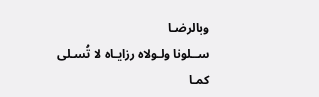وبالرضـا
ســلونا ولـولاه رزايـاه لا تُسـلى
كمـا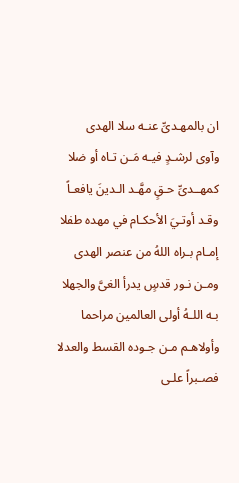ان بالمهـدىِّ عنـه سلا الهدى
وآوى لرشـدٍ فيـه مَـن تـاه أو ضلا
كمهــدىِّ حـقٍ مهَّـد الـدينَ يافعـاً
وقـد أوتـيَ الأحكـام في مهده طفلا
إمـام بـراه اللهُ من عنصر الهدى
ومـن نـور قدسٍ يدرأ الغىَّ والجهلا
بـه اللـهُ أولى العالمين مراحما
وأولاهـم مـن جـوده القسط والعدلا
فصـبراً علـى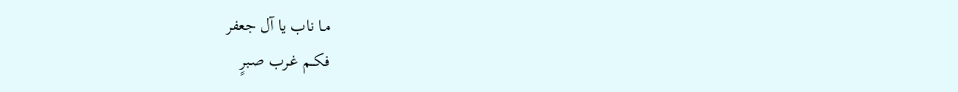مـا ناب يا آل جعفر
فكــم غـرب صـبرٍ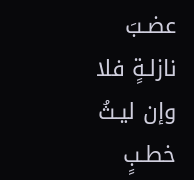عضـبَ نازلـةٍ فلا
وإن ليـثُ خطـبٍ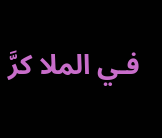فـي الملا كرَّ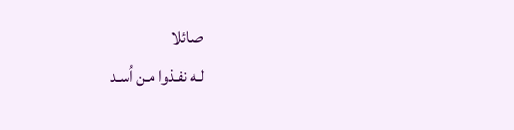صائلا
لـه نفـذوا مـن اُسـد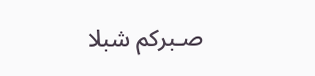صـبركم شبلا